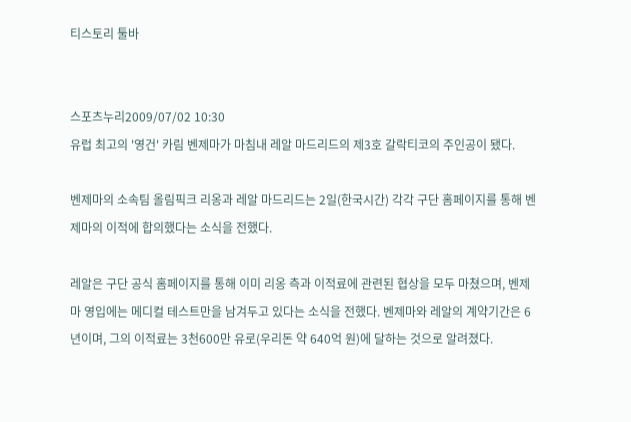티스토리 툴바


스포츠누리2009/07/02 10:30
유럽 최고의 '영건' 카림 벤제마가 마침내 레알 마드리드의 제3호 갈락티코의 주인공이 됐다.

벤제마의 소속팀 올림픽크 리옹과 레알 마드리드는 2일(한국시간) 각각 구단 홈페이지를 통해 벤제마의 이적에 합의했다는 소식을 전했다.

레알은 구단 공식 홈페이지를 통해 이미 리옹 측과 이적료에 관련된 협상을 모두 마쳤으며, 벤제마 영입에는 메디컬 테스트만을 남겨두고 있다는 소식을 전했다. 벤제마와 레알의 계약기간은 6년이며, 그의 이적료는 3천600만 유로(우리돈 약 640억 원)에 달하는 것으로 알려졌다.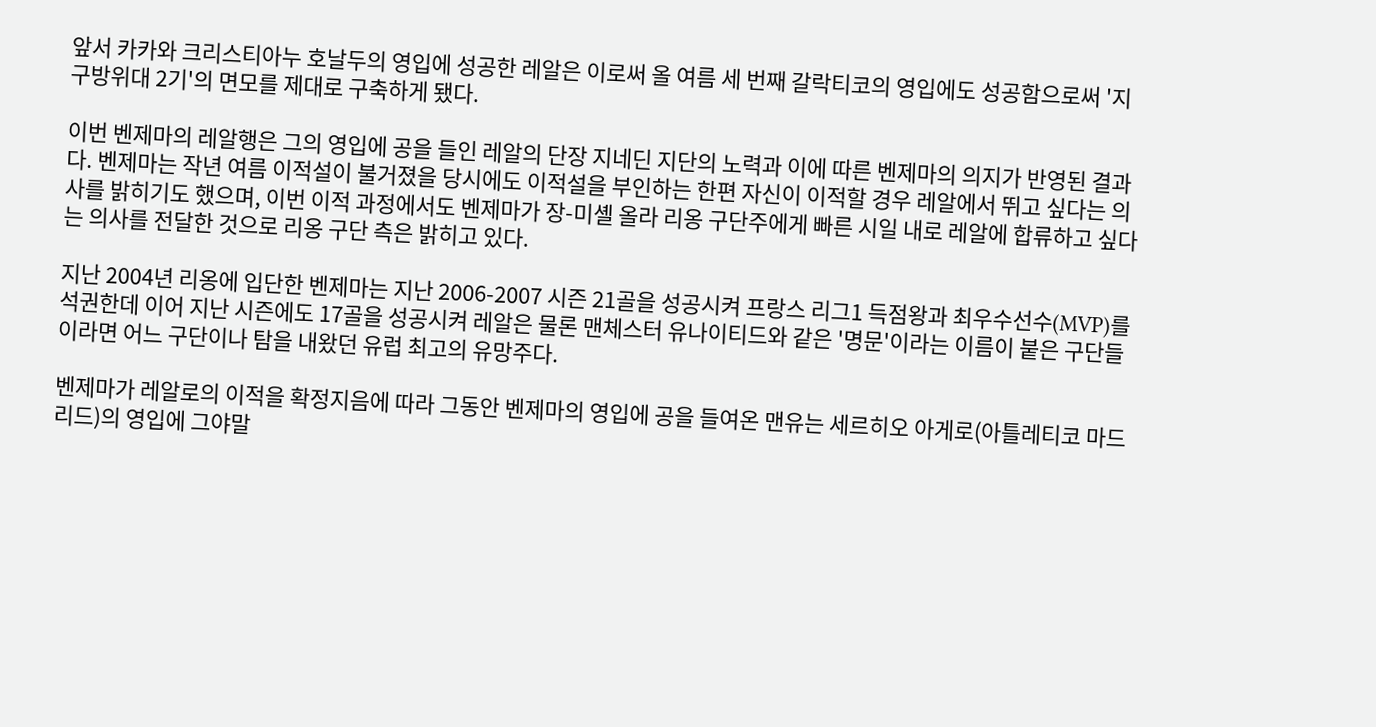앞서 카카와 크리스티아누 호날두의 영입에 성공한 레알은 이로써 올 여름 세 번째 갈락티코의 영입에도 성공함으로써 '지구방위대 2기'의 면모를 제대로 구축하게 됐다.

이번 벤제마의 레알행은 그의 영입에 공을 들인 레알의 단장 지네딘 지단의 노력과 이에 따른 벤제마의 의지가 반영된 결과다. 벤제마는 작년 여름 이적설이 불거졌을 당시에도 이적설을 부인하는 한편 자신이 이적할 경우 레알에서 뛰고 싶다는 의사를 밝히기도 했으며, 이번 이적 과정에서도 벤제마가 장-미셸 올라 리옹 구단주에게 빠른 시일 내로 레알에 합류하고 싶다는 의사를 전달한 것으로 리옹 구단 측은 밝히고 있다.

지난 2004년 리옹에 입단한 벤제마는 지난 2006-2007 시즌 21골을 성공시켜 프랑스 리그1 득점왕과 최우수선수(MVP)를 석권한데 이어 지난 시즌에도 17골을 성공시켜 레알은 물론 맨체스터 유나이티드와 같은 '명문'이라는 이름이 붙은 구단들이라면 어느 구단이나 탐을 내왔던 유럽 최고의 유망주다.

벤제마가 레알로의 이적을 확정지음에 따라 그동안 벤제마의 영입에 공을 들여온 맨유는 세르히오 아게로(아틀레티코 마드리드)의 영입에 그야말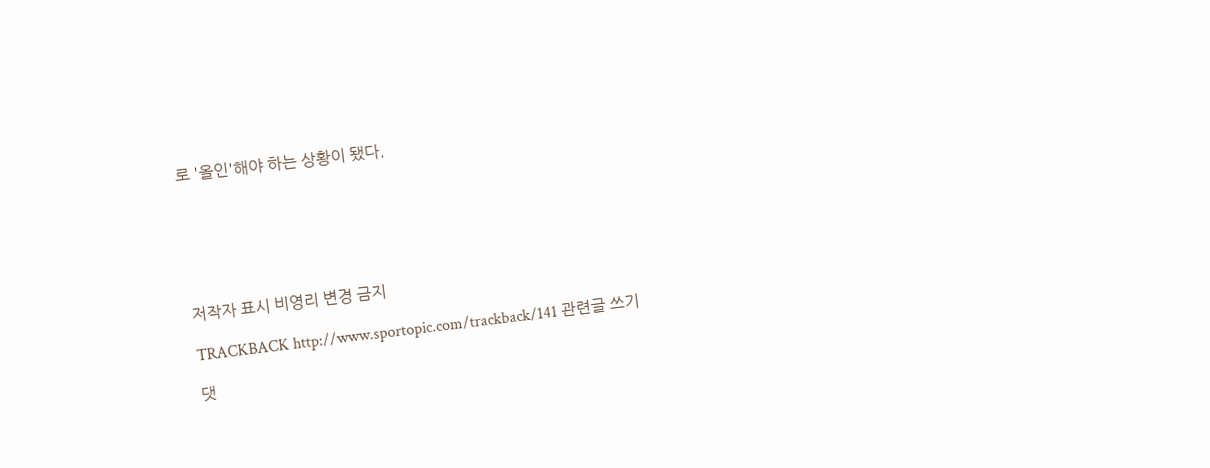로 '올인'해야 하는 상황이 됐다.






저작자 표시 비영리 변경 금지

TRACKBACK http://www.sportopic.com/trackback/141 관련글 쓰기

댓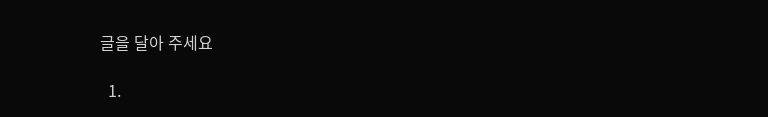글을 달아 주세요

  1.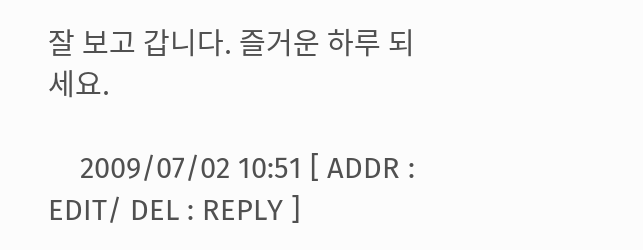잘 보고 갑니다. 즐거운 하루 되세요.

    2009/07/02 10:51 [ ADDR : EDIT/ DEL : REPLY ]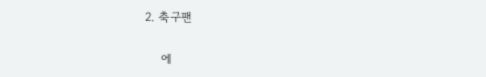2. 축구팬

    에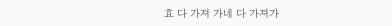효 다 가져 가네 다 가져가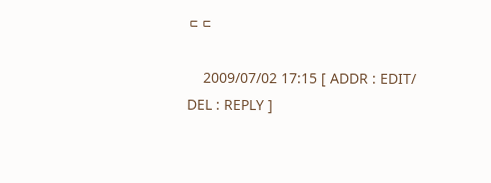ㄷㄷ

    2009/07/02 17:15 [ ADDR : EDIT/ DEL : REPLY ]